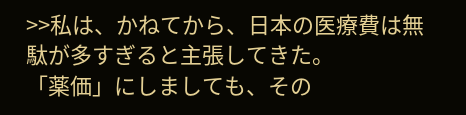>>私は、かねてから、日本の医療費は無駄が多すぎると主張してきた。
「薬価」にしましても、その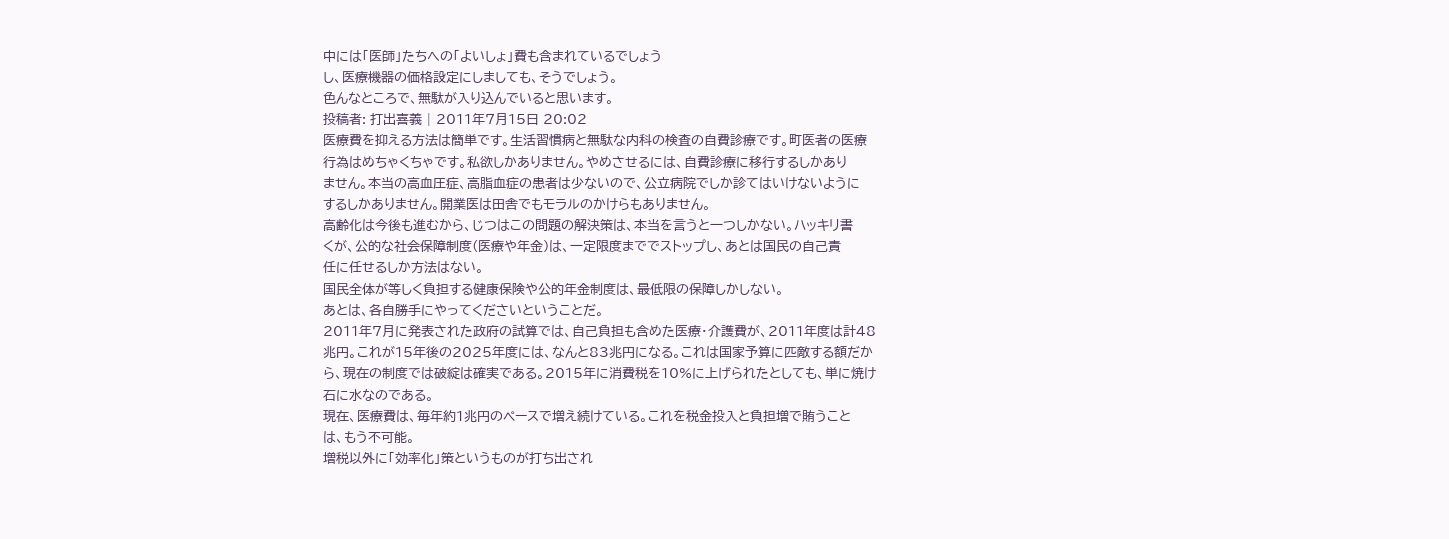中には「医師」たちへの「よいしょ」費も含まれているでしょう
し、医療機器の価格設定にしましても、そうでしょう。
色んなところで、無駄が入り込んでいると思います。
投稿者: 打出喜義 | 2011年7月15日 20:02
医療費を抑える方法は簡単です。生活習慣病と無駄な内科の検査の自費診療です。町医者の医療
行為はめちゃくちゃです。私欲しかありません。やめさせるには、自費診療に移行するしかあり
ません。本当の高血圧症、高脂血症の患者は少ないので、公立病院でしか診てはいけないように
するしかありません。開業医は田舎でもモラルのかけらもありません。
高齢化は今後も進むから、じつはこの問題の解決策は、本当を言うと一つしかない。ハッキリ書
くが、公的な社会保障制度(医療や年金)は、一定限度まででストップし、あとは国民の自己責
任に任せるしか方法はない。
国民全体が等しく負担する健康保険や公的年金制度は、最低限の保障しかしない。
あとは、各自勝手にやってくださいということだ。
2011年7月に発表された政府の試算では、自己負担も含めた医療・介護費が、2011年度は計48
兆円。これが15年後の2025年度には、なんと83兆円になる。これは国家予算に匹敵する額だか
ら、現在の制度では破綻は確実である。2015年に消費税を10%に上げられたとしても、単に焼け
石に水なのである。
現在、医療費は、毎年約1兆円のペースで増え続けている。これを税金投入と負担増で賄うこと
は、もう不可能。
増税以外に「効率化」策というものが打ち出され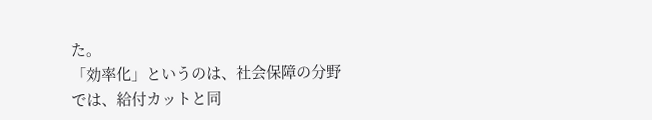た。
「効率化」というのは、社会保障の分野では、給付カットと同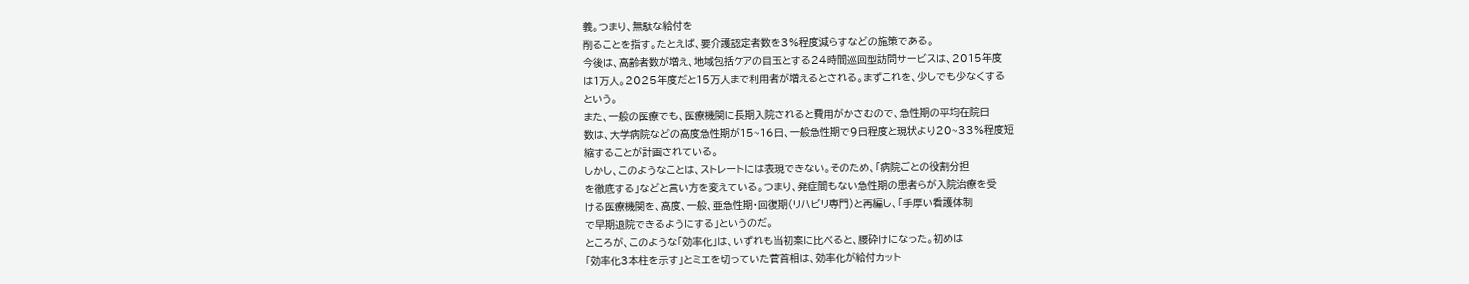義。つまり、無駄な給付を
削ることを指す。たとえば、要介護認定者数を3%程度減らすなどの施策である。
今後は、高齢者数が増え、地域包括ケアの目玉とする24時間巡回型訪問サービスは、2015年度
は1万人。2025年度だと15万人まで利用者が増えるとされる。まずこれを、少しでも少なくする
という。
また、一般の医療でも、医療機関に長期入院されると費用がかさむので、急性期の平均在院日
数は、大学病院などの高度急性期が15~16日、一般急性期で9日程度と現状より20~33%程度短
縮することが計画されている。
しかし、このようなことは、ストレートには表現できない。そのため、「病院ごとの役割分担
を徹底する」などと言い方を変えている。つまり、発症間もない急性期の患者らが入院治療を受
ける医療機関を、高度、一般、亜急性期・回復期(リハビリ専門)と再編し、「手厚い看護体制
で早期退院できるようにする」というのだ。
ところが、このような「効率化」は、いずれも当初案に比べると、腰砕けになった。初めは
「効率化3本柱を示す」とミエを切っていた菅首相は、効率化が給付カット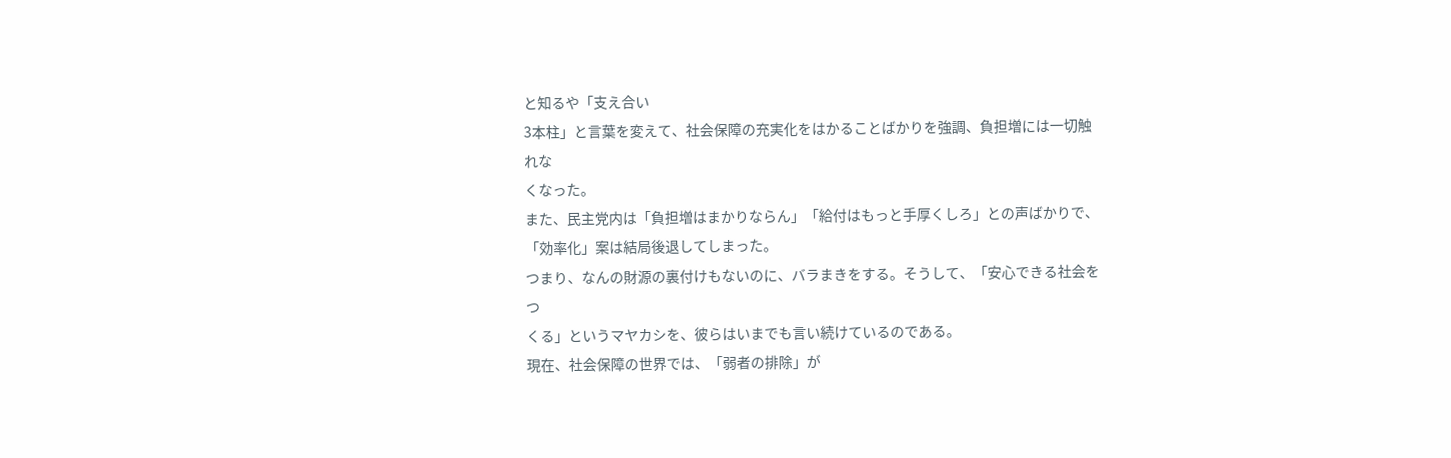と知るや「支え合い
3本柱」と言葉を変えて、社会保障の充実化をはかることばかりを強調、負担増には一切触れな
くなった。
また、民主党内は「負担増はまかりならん」「給付はもっと手厚くしろ」との声ばかりで、
「効率化」案は結局後退してしまった。
つまり、なんの財源の裏付けもないのに、バラまきをする。そうして、「安心できる社会をつ
くる」というマヤカシを、彼らはいまでも言い続けているのである。
現在、社会保障の世界では、「弱者の排除」が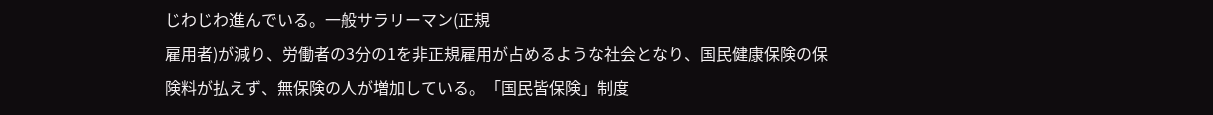じわじわ進んでいる。一般サラリーマン(正規
雇用者)が減り、労働者の3分の1を非正規雇用が占めるような社会となり、国民健康保険の保
険料が払えず、無保険の人が増加している。「国民皆保険」制度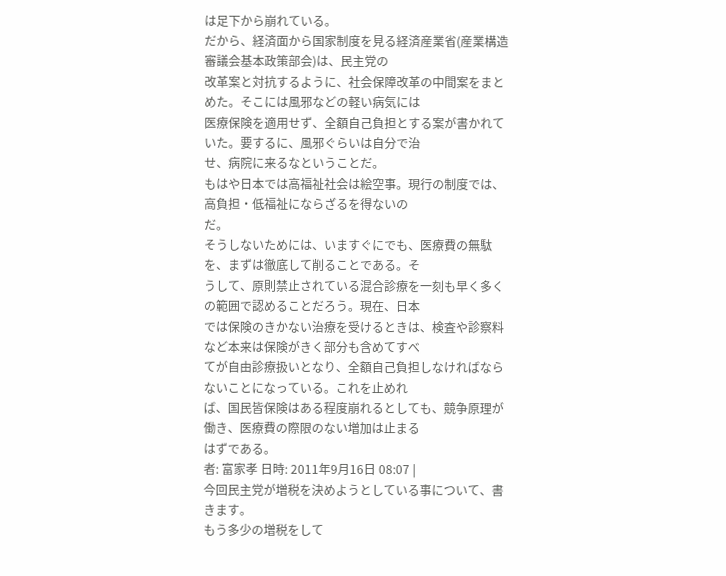は足下から崩れている。
だから、経済面から国家制度を見る経済産業省(産業構造審議会基本政策部会)は、民主党の
改革案と対抗するように、社会保障改革の中間案をまとめた。そこには風邪などの軽い病気には
医療保険を適用せず、全額自己負担とする案が書かれていた。要するに、風邪ぐらいは自分で治
せ、病院に来るなということだ。
もはや日本では高福祉社会は絵空事。現行の制度では、高負担・低福祉にならざるを得ないの
だ。
そうしないためには、いますぐにでも、医療費の無駄を、まずは徹底して削ることである。そ
うして、原則禁止されている混合診療を一刻も早く多くの範囲で認めることだろう。現在、日本
では保険のきかない治療を受けるときは、検査や診察料など本来は保険がきく部分も含めてすべ
てが自由診療扱いとなり、全額自己負担しなければならないことになっている。これを止めれ
ば、国民皆保険はある程度崩れるとしても、競争原理が働き、医療費の際限のない増加は止まる
はずである。
者: 富家孝 日時: 2011年9月16日 08:07 |
今回民主党が増税を決めようとしている事について、書きます。
もう多少の増税をして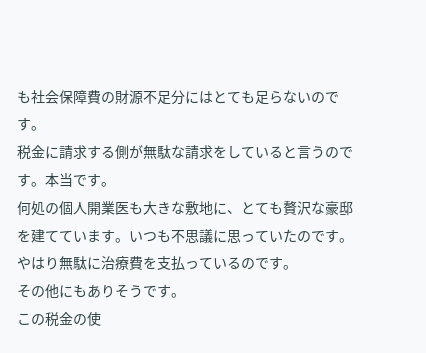も社会保障費の財源不足分にはとても足らないのです。
税金に請求する側が無駄な請求をしていると言うのです。本当です。
何処の個人開業医も大きな敷地に、とても贅沢な豪邸を建てています。いつも不思議に思っていたのです。やはり無駄に治療費を支払っているのです。
その他にもありそうです。
この税金の使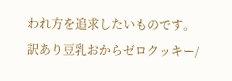われ方を追求したいものです。
訳あり豆乳おからゼロクッキー/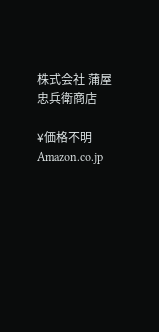株式会社 蒲屋忠兵衛商店

¥価格不明
Amazon.co.jp